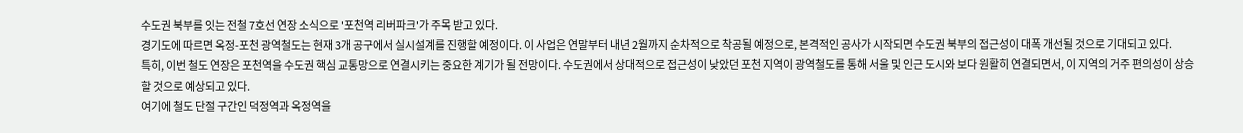수도권 북부를 잇는 전철 7호선 연장 소식으로 '포천역 리버파크'가 주목 받고 있다.
경기도에 따르면 옥정-포천 광역철도는 현재 3개 공구에서 실시설계를 진행할 예정이다. 이 사업은 연말부터 내년 2월까지 순차적으로 착공될 예정으로, 본격적인 공사가 시작되면 수도권 북부의 접근성이 대폭 개선될 것으로 기대되고 있다.
특히, 이번 철도 연장은 포천역을 수도권 핵심 교통망으로 연결시키는 중요한 계기가 될 전망이다. 수도권에서 상대적으로 접근성이 낮았던 포천 지역이 광역철도를 통해 서울 및 인근 도시와 보다 원활히 연결되면서, 이 지역의 거주 편의성이 상승할 것으로 예상되고 있다.
여기에 철도 단절 구간인 덕정역과 옥정역을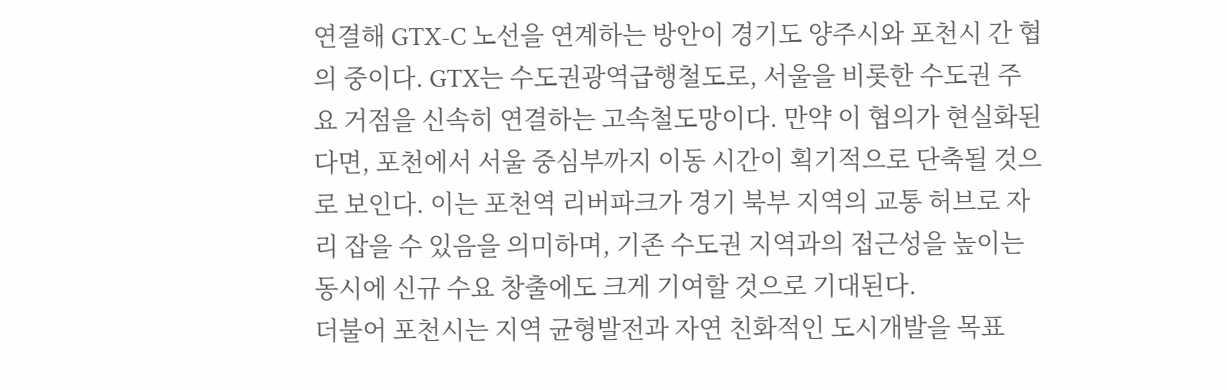연결해 GTX-C 노선을 연계하는 방안이 경기도 양주시와 포천시 간 협의 중이다. GTX는 수도권광역급행철도로, 서울을 비롯한 수도권 주요 거점을 신속히 연결하는 고속철도망이다. 만약 이 협의가 현실화된다면, 포천에서 서울 중심부까지 이동 시간이 획기적으로 단축될 것으로 보인다. 이는 포천역 리버파크가 경기 북부 지역의 교통 허브로 자리 잡을 수 있음을 의미하며, 기존 수도권 지역과의 접근성을 높이는 동시에 신규 수요 창출에도 크게 기여할 것으로 기대된다.
더불어 포천시는 지역 균형발전과 자연 친화적인 도시개발을 목표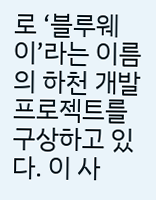로 ‘블루웨이’라는 이름의 하천 개발 프로젝트를 구상하고 있다. 이 사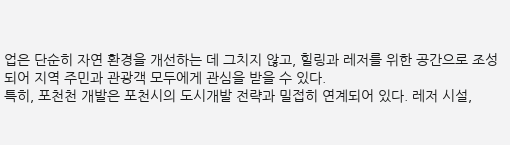업은 단순히 자연 환경을 개선하는 데 그치지 않고, 힐링과 레저를 위한 공간으로 조성되어 지역 주민과 관광객 모두에게 관심을 받을 수 있다.
특히, 포천천 개발은 포천시의 도시개발 전략과 밀접히 연계되어 있다. 레저 시설,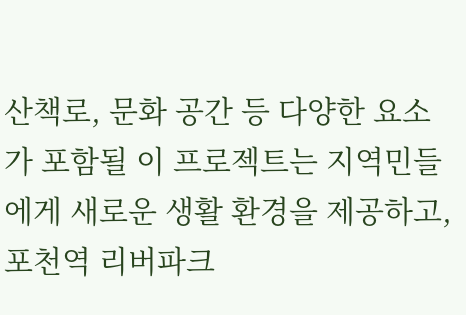산책로, 문화 공간 등 다양한 요소가 포함될 이 프로젝트는 지역민들에게 새로운 생활 환경을 제공하고, 포천역 리버파크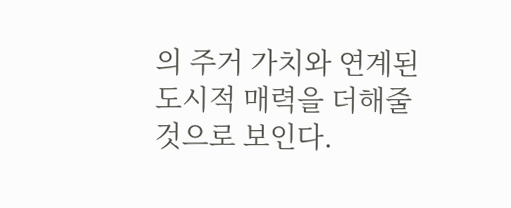의 주거 가치와 연계된 도시적 매력을 더해줄 것으로 보인다.